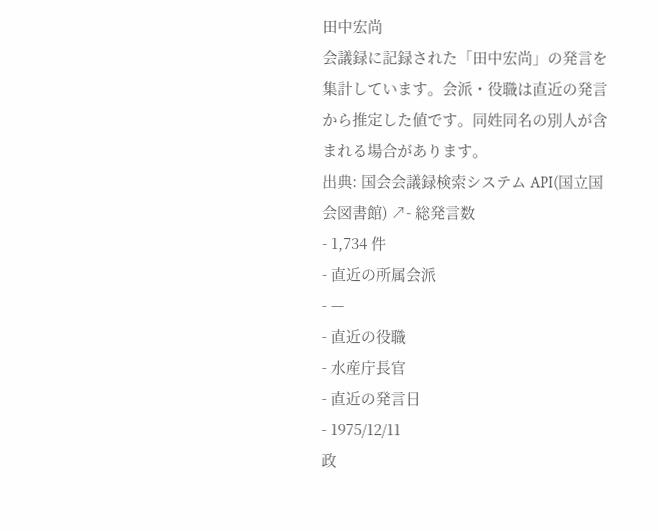田中宏尚
会議録に記録された「田中宏尚」の発言を集計しています。会派・役職は直近の発言から推定した値です。同姓同名の別人が含まれる場合があります。
出典: 国会会議録検索システム API(国立国会図書館) ↗- 総発言数
- 1,734 件
- 直近の所属会派
- —
- 直近の役職
- 水産庁長官
- 直近の発言日
- 1975/12/11
政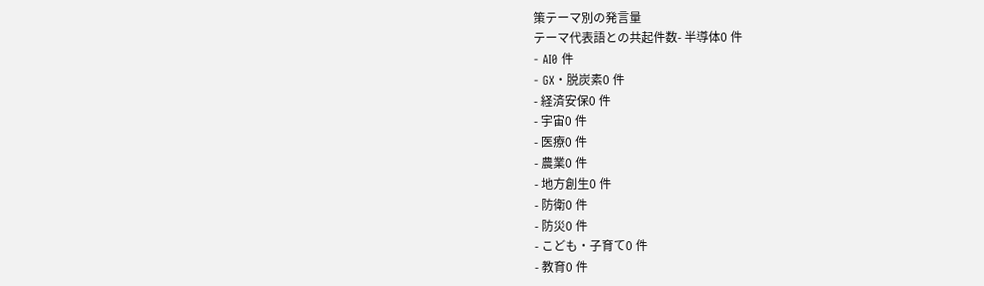策テーマ別の発言量
テーマ代表語との共起件数- 半導体0 件
- AI0 件
- GX・脱炭素0 件
- 経済安保0 件
- 宇宙0 件
- 医療0 件
- 農業0 件
- 地方創生0 件
- 防衛0 件
- 防災0 件
- こども・子育て0 件
- 教育0 件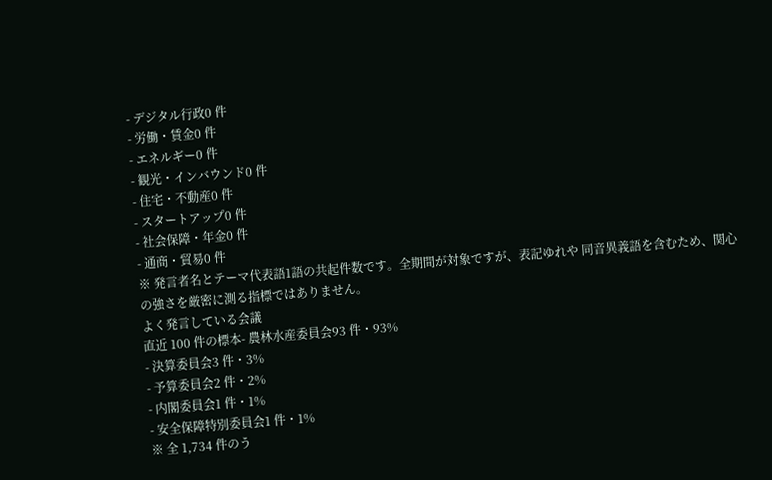- デジタル行政0 件
- 労働・賃金0 件
- エネルギー0 件
- 観光・インバウンド0 件
- 住宅・不動産0 件
- スタートアップ0 件
- 社会保障・年金0 件
- 通商・貿易0 件
※ 発言者名とテーマ代表語1語の共起件数です。全期間が対象ですが、表記ゆれや 同音異義語を含むため、関心の強さを厳密に測る指標ではありません。
よく発言している会議
直近 100 件の標本- 農林水産委員会93 件・93%
- 決算委員会3 件・3%
- 予算委員会2 件・2%
- 内閣委員会1 件・1%
- 安全保障特別委員会1 件・1%
※ 全 1,734 件のう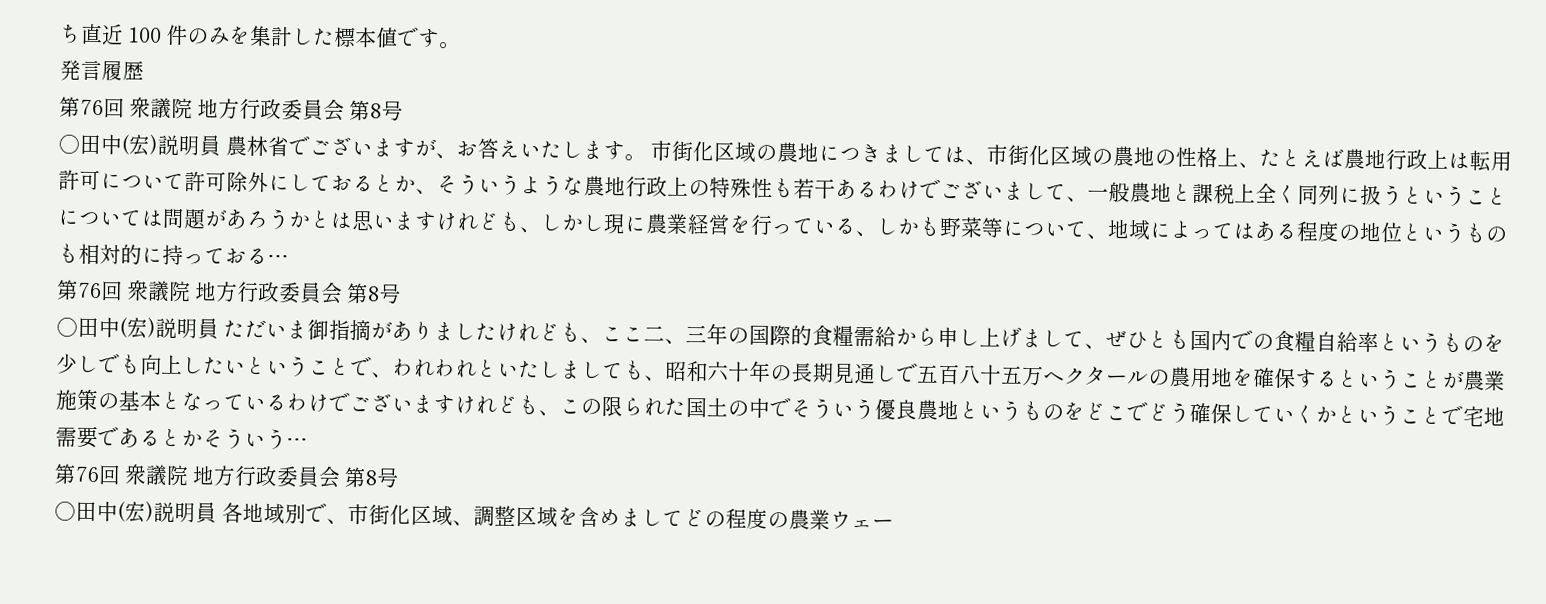ち直近 100 件のみを集計した標本値です。
発言履歴
第76回 衆議院 地方行政委員会 第8号
○田中(宏)説明員 農林省でございますが、お答えいたします。 市街化区域の農地につきましては、市街化区域の農地の性格上、たとえば農地行政上は転用許可について許可除外にしておるとか、そういうような農地行政上の特殊性も若干あるわけでございまして、一般農地と課税上全く同列に扱うということについては問題があろうかとは思いますけれども、しかし現に農業経営を行っている、しかも野菜等について、地域によってはある程度の地位というものも相対的に持っておる…
第76回 衆議院 地方行政委員会 第8号
○田中(宏)説明員 ただいま御指摘がありましたけれども、ここ二、三年の国際的食糧需給から申し上げまして、ぜひとも国内での食糧自給率というものを少しでも向上したいということで、われわれといたしましても、昭和六十年の長期見通しで五百八十五万ヘクタールの農用地を確保するということが農業施策の基本となっているわけでございますけれども、この限られた国土の中でそういう優良農地というものをどこでどう確保していくかということで宅地需要であるとかそういう…
第76回 衆議院 地方行政委員会 第8号
○田中(宏)説明員 各地域別で、市街化区域、調整区域を含めましてどの程度の農業ウェー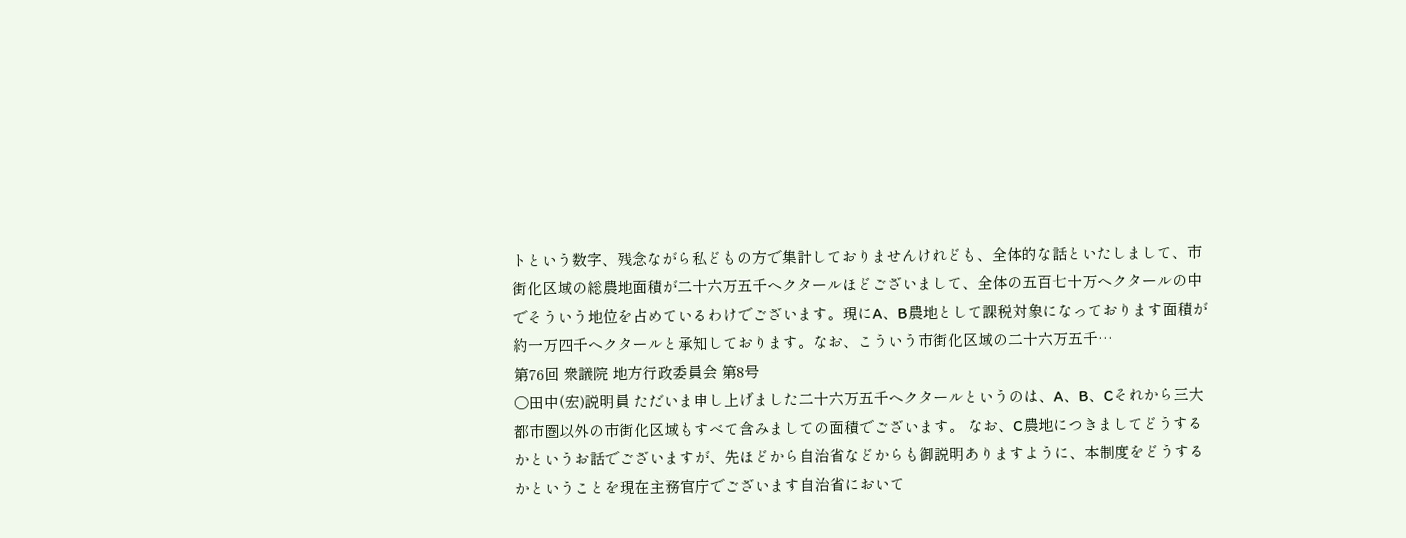トという数字、残念ながら私どもの方で集計しておりませんけれども、全体的な話といたしまして、市街化区域の総農地面積が二十六万五千ヘクタールほどございまして、全体の五百七十万ヘクタールの中でそういう地位を占めているわけでございます。現にA、B農地として課税対象になっております面積が約一万四千ヘクタールと承知しております。なお、こういう市街化区域の二十六万五千…
第76回 衆議院 地方行政委員会 第8号
○田中(宏)説明員 ただいま申し上げました二十六万五千ヘクタールというのは、A、B、Cそれから三大都市圏以外の市街化区域もすべて含みましての面積でございます。 なお、C農地につきましてどうするかというお話でございますが、先ほどから自治省などからも御説明ありますように、本制度をどうするかということを現在主務官庁でございます自治省において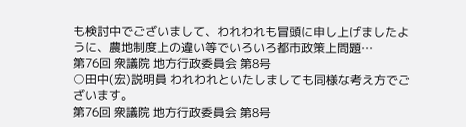も検討中でございまして、われわれも冒頭に申し上げましたように、農地制度上の違い等でいろいろ都市政策上問題…
第76回 衆議院 地方行政委員会 第8号
○田中(宏)説明員 われわれといたしましても同様な考え方でございます。
第76回 衆議院 地方行政委員会 第8号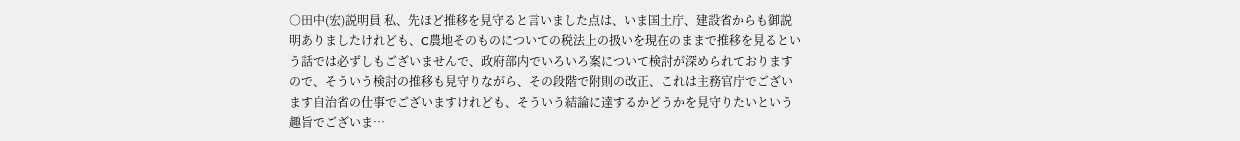○田中(宏)説明員 私、先ほど推移を見守ると言いました点は、いま国土庁、建設省からも御説明ありましたけれども、C農地そのものについての税法上の扱いを現在のままで推移を見るという話では必ずしもございませんで、政府部内でいろいろ案について検討が深められておりますので、そういう検討の推移も見守りながら、その段階で附則の改正、これは主務官庁でございます自治省の仕事でございますけれども、そういう結論に達するかどうかを見守りたいという趣旨でございま…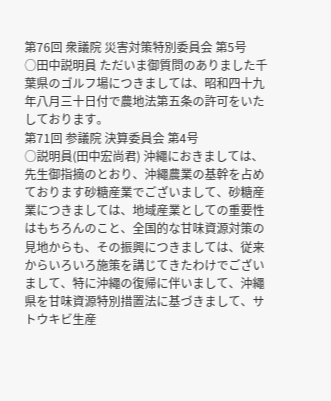第76回 衆議院 災害対策特別委員会 第5号
○田中説明員 ただいま御質問のありました千葉県のゴルフ場につきましては、昭和四十九年八月三十日付で農地法第五条の許可をいたしております。
第71回 参議院 決算委員会 第4号
○説明員(田中宏尚君) 沖繩におきましては、先生御指摘のとおり、沖繩農業の基幹を占めております砂糖産業でございまして、砂糖産業につきましては、地域産業としての重要性はもちろんのこと、全国的な甘味資源対策の見地からも、その振興につきましては、従来からいろいろ施策を講じてきたわけでございまして、特に沖繩の復帰に伴いまして、沖繩県を甘味資源特別措置法に基づきまして、サトウキビ生産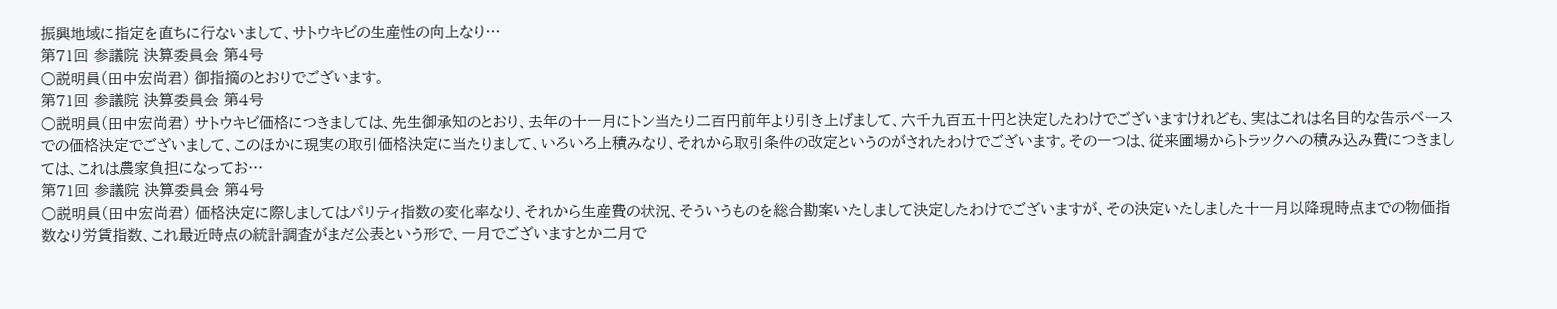振興地域に指定を直ちに行ないまして、サトウキビの生産性の向上なり…
第71回 参議院 決算委員会 第4号
○説明員(田中宏尚君) 御指摘のとおりでございます。
第71回 参議院 決算委員会 第4号
○説明員(田中宏尚君) サトウキビ価格につきましては、先生御承知のとおり、去年の十一月にトン当たり二百円前年より引き上げまして、六千九百五十円と決定したわけでございますけれども、実はこれは名目的な告示ベースでの価格決定でございまして、このほかに現実の取引価格決定に当たりまして、いろいろ上積みなり、それから取引条件の改定というのがされたわけでございます。その一つは、従来圃場からトラックヘの積み込み費につきましては、これは農家負担になってお…
第71回 参議院 決算委員会 第4号
○説明員(田中宏尚君) 価格決定に際しましてはパリティ指数の変化率なり、それから生産費の状況、そういうものを総合勘案いたしまして決定したわけでございますが、その決定いたしました十一月以降現時点までの物価指数なり労賃指数、これ最近時点の統計調査がまだ公表という形で、一月でございますとか二月で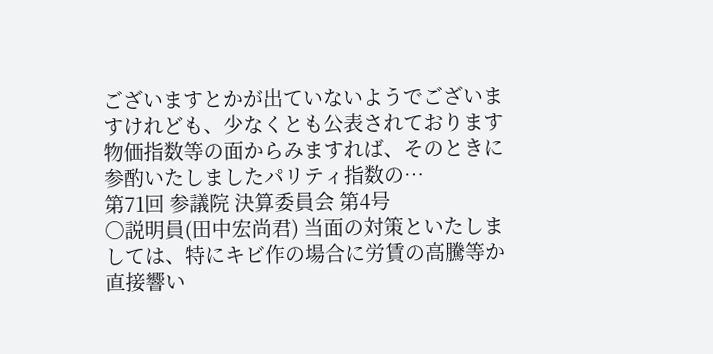ございますとかが出ていないようでございますけれども、少なくとも公表されております物価指数等の面からみますれば、そのときに参酌いたしましたパリティ指数の…
第71回 参議院 決算委員会 第4号
○説明員(田中宏尚君) 当面の対策といたしましては、特にキビ作の場合に労賃の高騰等か直接響い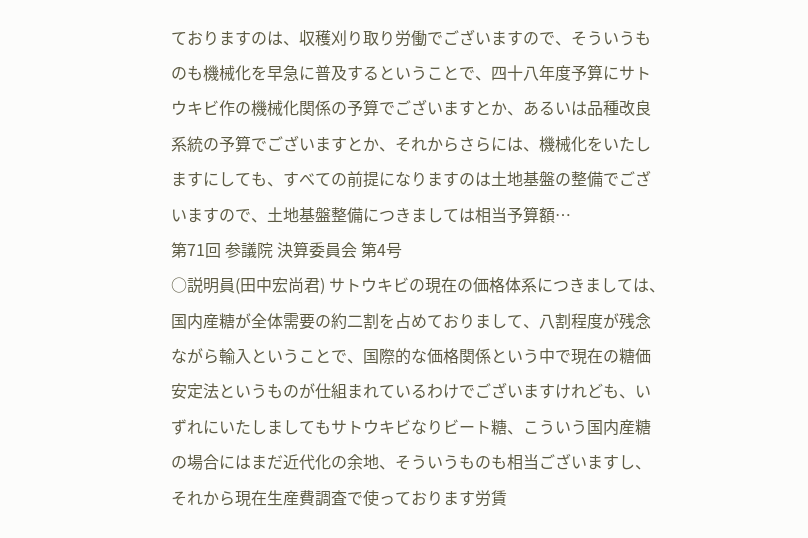ておりますのは、収穫刈り取り労働でございますので、そういうものも機械化を早急に普及するということで、四十八年度予算にサトウキビ作の機械化関係の予算でございますとか、あるいは品種改良系統の予算でございますとか、それからさらには、機械化をいたしますにしても、すべての前提になりますのは土地基盤の整備でございますので、土地基盤整備につきましては相当予算額…
第71回 参議院 決算委員会 第4号
○説明員(田中宏尚君) サトウキビの現在の価格体系につきましては、国内産糖が全体需要の約二割を占めておりまして、八割程度が残念ながら輸入ということで、国際的な価格関係という中で現在の糖価安定法というものが仕組まれているわけでございますけれども、いずれにいたしましてもサトウキビなりビート糖、こういう国内産糖の場合にはまだ近代化の余地、そういうものも相当ございますし、それから現在生産費調査で使っております労賃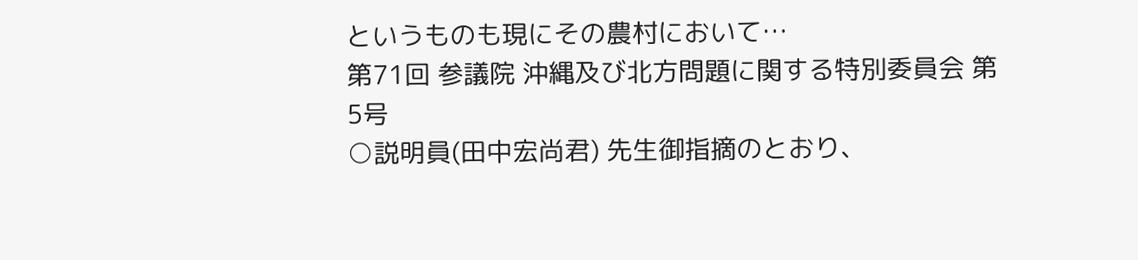というものも現にその農村において…
第71回 参議院 沖縄及び北方問題に関する特別委員会 第5号
○説明員(田中宏尚君) 先生御指摘のとおり、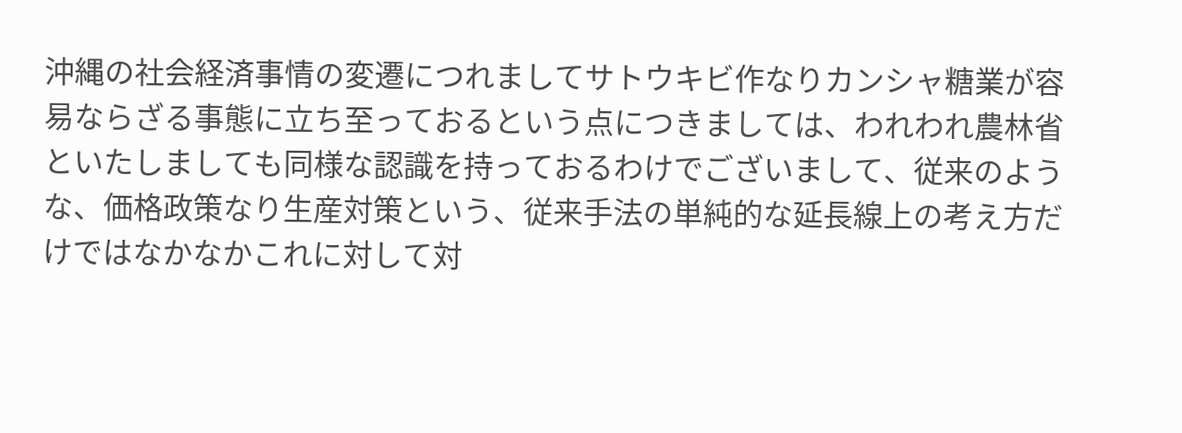沖縄の社会経済事情の変遷につれましてサトウキビ作なりカンシャ糖業が容易ならざる事態に立ち至っておるという点につきましては、われわれ農林省といたしましても同様な認識を持っておるわけでございまして、従来のような、価格政策なり生産対策という、従来手法の単純的な延長線上の考え方だけではなかなかこれに対して対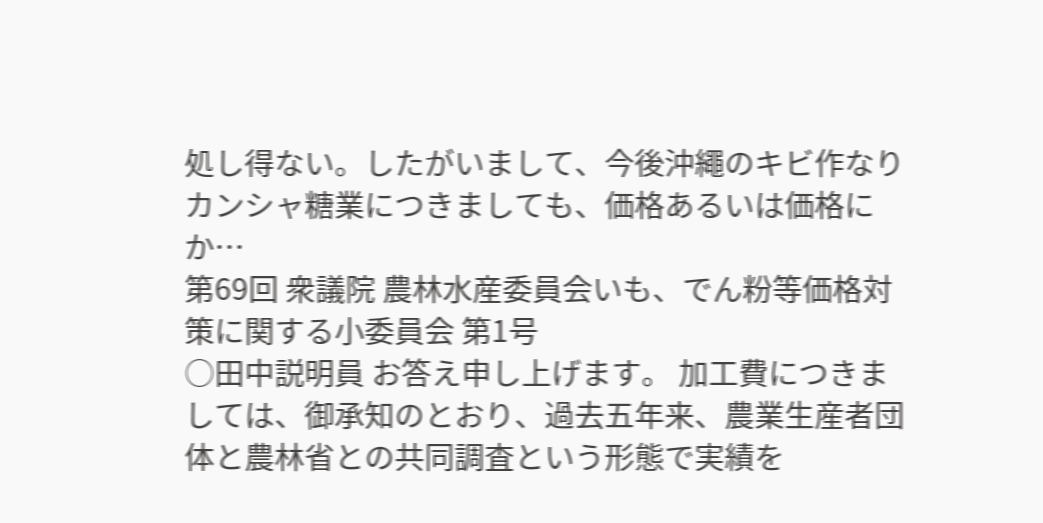処し得ない。したがいまして、今後沖繩のキビ作なりカンシャ糖業につきましても、価格あるいは価格にか…
第69回 衆議院 農林水産委員会いも、でん粉等価格対策に関する小委員会 第1号
○田中説明員 お答え申し上げます。 加工費につきましては、御承知のとおり、過去五年来、農業生産者団体と農林省との共同調査という形態で実績を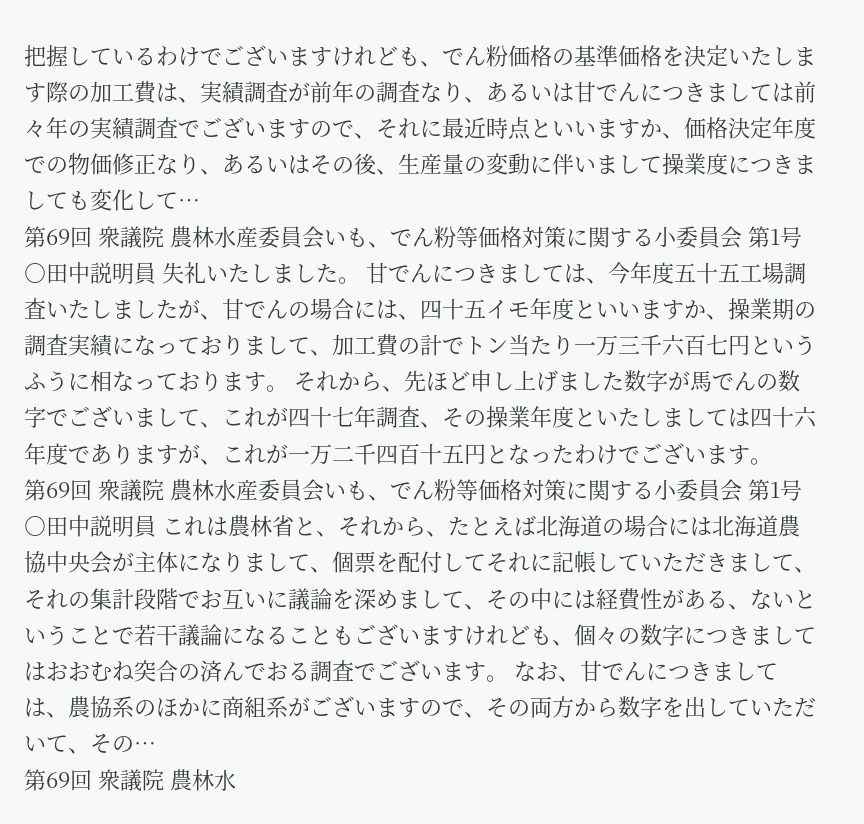把握しているわけでございますけれども、でん粉価格の基準価格を決定いたします際の加工費は、実績調査が前年の調査なり、あるいは甘でんにつきましては前々年の実績調査でございますので、それに最近時点といいますか、価格決定年度での物価修正なり、あるいはその後、生産量の変動に伴いまして操業度につきましても変化して…
第69回 衆議院 農林水産委員会いも、でん粉等価格対策に関する小委員会 第1号
○田中説明員 失礼いたしました。 甘でんにつきましては、今年度五十五工場調査いたしましたが、甘でんの場合には、四十五イモ年度といいますか、操業期の調査実績になっておりまして、加工費の計でトン当たり一万三千六百七円というふうに相なっております。 それから、先ほど申し上げました数字が馬でんの数字でございまして、これが四十七年調査、その操業年度といたしましては四十六年度でありますが、これが一万二千四百十五円となったわけでございます。
第69回 衆議院 農林水産委員会いも、でん粉等価格対策に関する小委員会 第1号
○田中説明員 これは農林省と、それから、たとえば北海道の場合には北海道農協中央会が主体になりまして、個票を配付してそれに記帳していただきまして、それの集計段階でお互いに議論を深めまして、その中には経費性がある、ないということで若干議論になることもございますけれども、個々の数字につきましてはおおむね突合の済んでおる調査でございます。 なお、甘でんにつきましては、農協系のほかに商組系がございますので、その両方から数字を出していただいて、その…
第69回 衆議院 農林水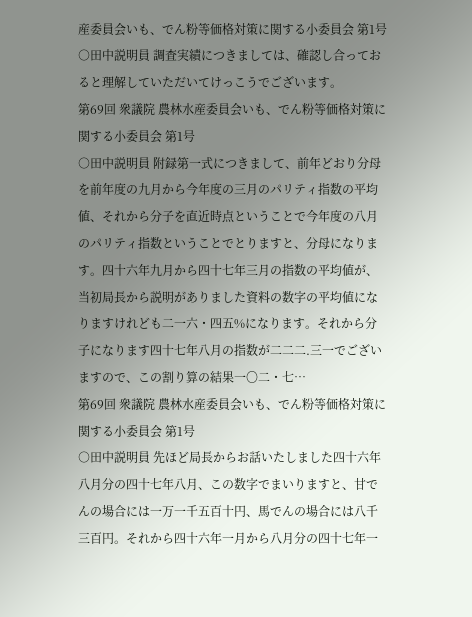産委員会いも、でん粉等価格対策に関する小委員会 第1号
○田中説明員 調査実績につきましては、確認し合っておると理解していただいてけっこうでございます。
第69回 衆議院 農林水産委員会いも、でん粉等価格対策に関する小委員会 第1号
○田中説明員 附録第一式につきまして、前年どおり分母を前年度の九月から今年度の三月のパリティ指数の平均値、それから分子を直近時点ということで今年度の八月のパリティ指数ということでとりますと、分母になります。四十六年九月から四十七年三月の指数の平均値が、当初局長から説明がありました資料の数字の平均値になりますけれども二一六・四五%になります。それから分子になります四十七年八月の指数が二二二.三一でございますので、この割り算の結果一〇二・七…
第69回 衆議院 農林水産委員会いも、でん粉等価格対策に関する小委員会 第1号
○田中説明員 先ほど局長からお話いたしました四十六年八月分の四十七年八月、この数字でまいりますと、甘でんの場合には一万一千五百十円、馬でんの場合には八千三百円。それから四十六年一月から八月分の四十七年一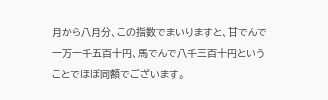月から八月分、この指数でまいりますと、甘でんで一万一千五百十円、馬でんで八千三百十円ということでほぼ同額でございます。